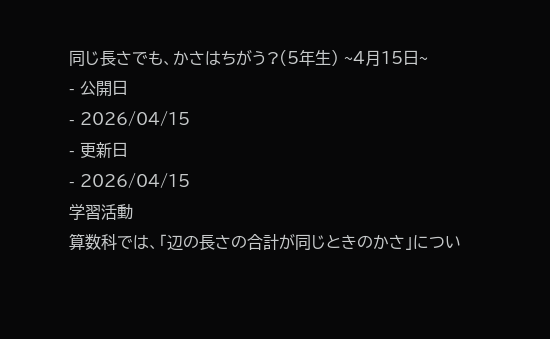同じ長さでも、かさはちがう?(5年生) ~4月15日~
- 公開日
- 2026/04/15
- 更新日
- 2026/04/15
学習活動
算数科では、「辺の長さの合計が同じときのかさ」につい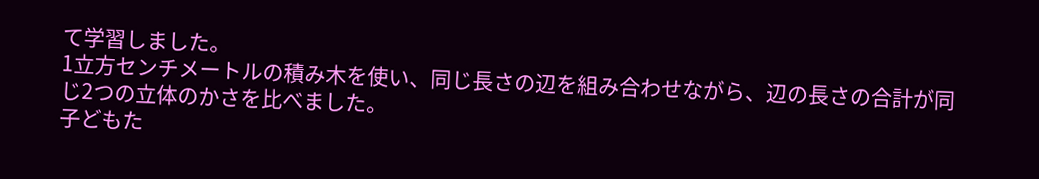て学習しました。
1立方センチメートルの積み木を使い、同じ長さの辺を組み合わせながら、辺の長さの合計が同じ2つの立体のかさを比べました。
子どもた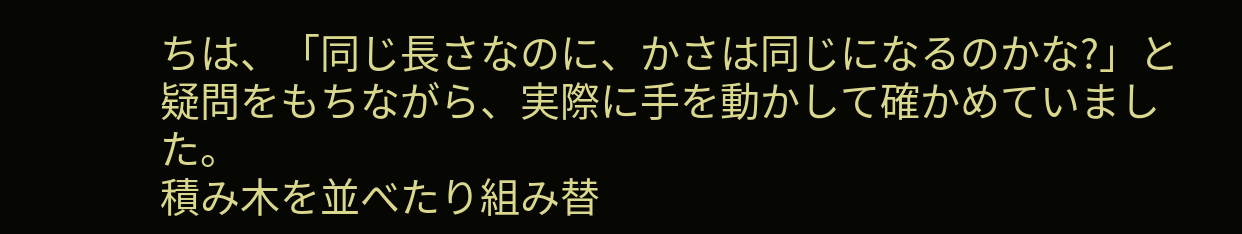ちは、「同じ長さなのに、かさは同じになるのかな?」と疑問をもちながら、実際に手を動かして確かめていました。
積み木を並べたり組み替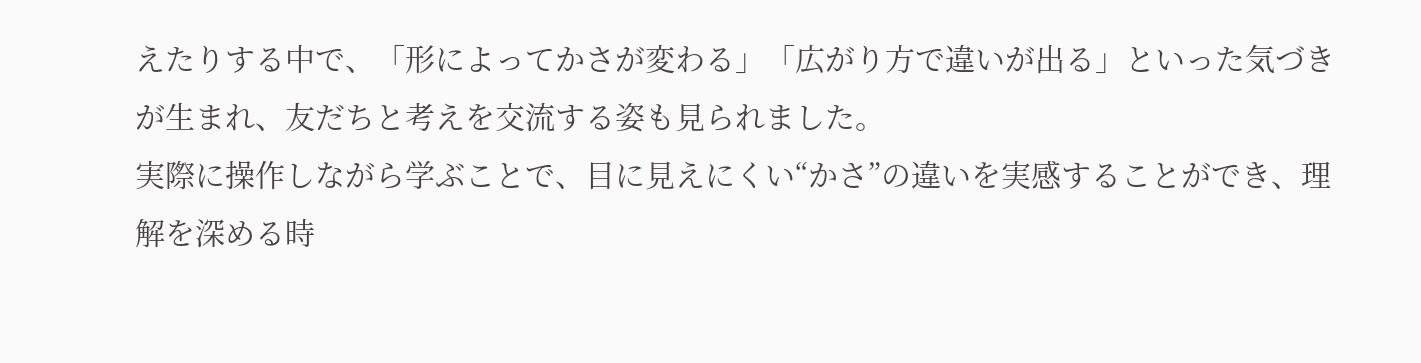えたりする中で、「形によってかさが変わる」「広がり方で違いが出る」といった気づきが生まれ、友だちと考えを交流する姿も見られました。
実際に操作しながら学ぶことで、目に見えにくい“かさ”の違いを実感することができ、理解を深める時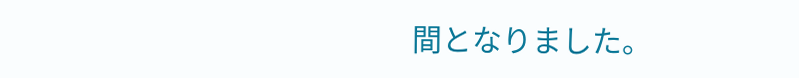間となりました。